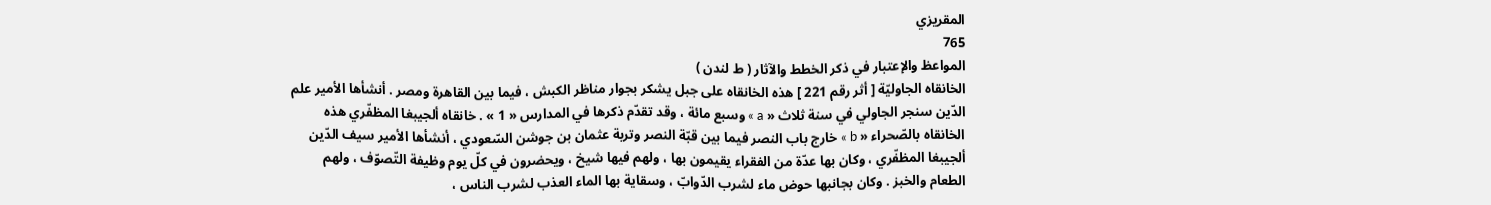المقريزي
765
المواعظ والإعتبار في ذكر الخطط والآثار ( ط لندن )
الخانقاه الجاوليّة [ أثر رقم 221 ] هذه الخانقاه على جبل يشكر بجوار مناظر الكبش ، فيما بين القاهرة ومصر . أنشأها الأمير علم الدّين سنجر الجاولي في سنة ثلاث « a » وسبع مائة ، وقد تقدّم ذكرها في المدارس « 1 » . خانقاه ألجيبغا المظفّري هذه الخانقاه بالصّحراء « b » خارج باب النصر فيما بين قبّة النصر وتربة عثمان بن جوشن السّعودي ، أنشأها الأمير سيف الدّين ألجيبغا المظفّري ، وكان بها عدّة من الفقراء يقيمون بها ، ولهم فيها شيخ ، ويحضرون في كلّ يوم وظيفة التّصوّف ، ولهم الطعام والخبز . وكان بجانبها حوض ماء لشرب الدّوابّ ، وسقاية بها الماء العذب لشرب الناس ،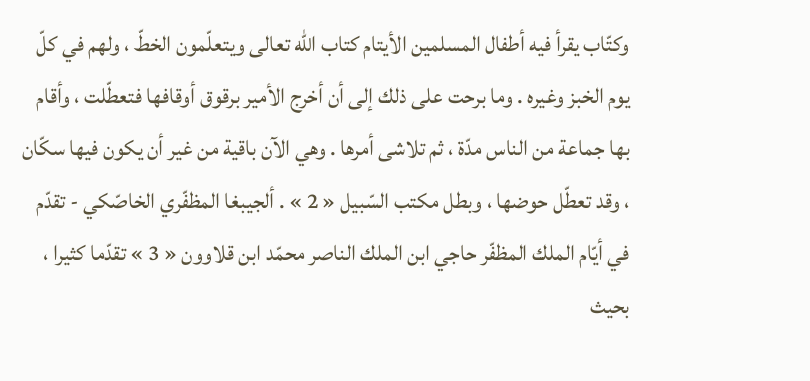وكتّاب يقرأ فيه أطفال المسلمين الأيتام كتاب اللّه تعالى ويتعلّمون الخطّ ، ولهم في كلّ يوم الخبز وغيره . وما برحت على ذلك إلى أن أخرج الأمير برقوق أوقافها فتعطّلت ، وأقام بها جماعة من الناس مدّة ، ثم تلاشى أمرها . وهي الآن باقية من غير أن يكون فيها سكّان ، وقد تعطّل حوضها ، وبطل مكتب السّبيل « 2 » . ألجيبغا المظفّري الخاصّكي - تقدّم في أيّام الملك المظفّر حاجي ابن الملك الناصر محمّد ابن قلاوون « 3 » تقدّما كثيرا ، بحيث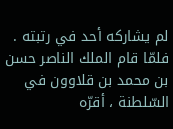لم يشاركه أحد في رتبته . فلمّا قام الملك الناصر حسن بن محمد بن قلاوون في السّلطنة ، أقرّه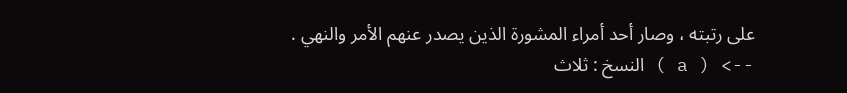على رتبته ، وصار أحد أمراء المشورة الذين يصدر عنهم الأمر والنهي .
--> ( a ) النسخ : ثلاث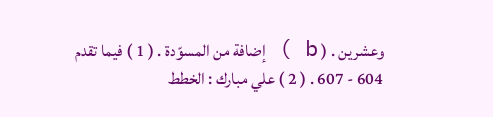وعشرين . ( b ) إضافة من المسوّدة . ( 1 ) فيما تقدم 604 - 607 . ( 2 ) علي مبارك : الخطط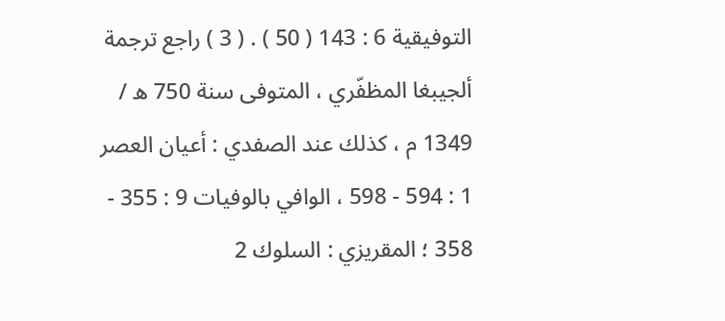التوفيقية 6 : 143 ( 50 ) . ( 3 ) راجع ترجمة ألجيبغا المظفّري ، المتوفى سنة 750 ه / 1349 م ، كذلك عند الصفدي : أعيان العصر 1 : 594 - 598 ، الوافي بالوفيات 9 : 355 - 358 ؛ المقريزي : السلوك 2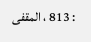: 813 ، المقفى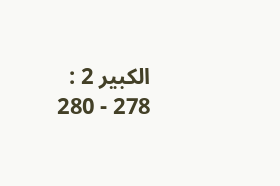الكبير 2 : 278 - 280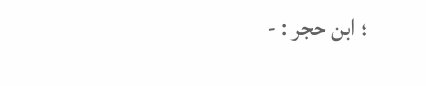؛ ابن حجر : -